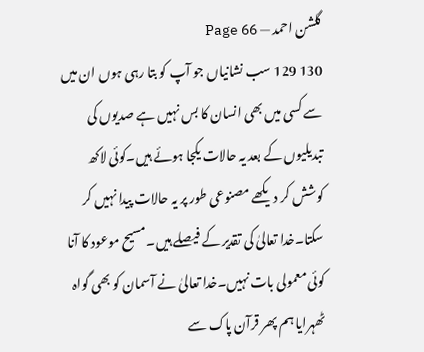گلشن احمد — Page 66
130 129 سب نشانیاں جو آپ کو بتا رہی ہوں ان میں سے کسی میں بھی انسان کا بس نہیں ہے صدیوں کی تبدیلیوں کے بعد یہ حالات یکجا ہوئے ہیں۔کوئی لاکھ کوشش کر دیکھے مصنوعی طور پر یہ حالات پیدا نہیں کر سکتا۔خدا تعالیٰ کی تقدیر کے فیصلے ہیں۔مسیح موعود کا آنا کوئی معمولی بات نہیں۔خدا تعالیٰ نے آسمان کو بھی گواہ ٹھہرایا ہم پھر قرآن پاک سے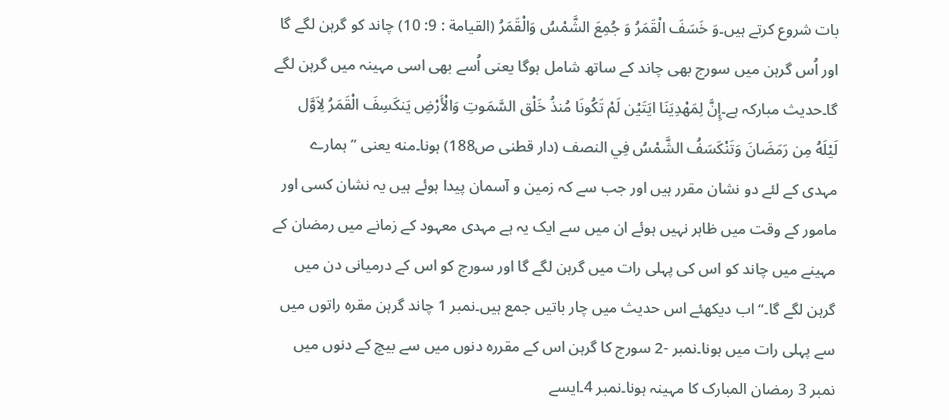بات شروع کرتے ہیں۔وَ خَسَفَ الْقَمَرُ وَ جُمِعَ الشَّمْسُ وَالْقَمَرُ (القيامة : 9: 10) چاند کو گرہن لگے گا اور اُس گرہن میں سورج بھی چاند کے ساتھ شامل ہوگا یعنی اُسے بھی اسی مہینہ میں گرہن لگے گا۔حدیث مبارکہ ہے۔إِنَّ لِمَهْدِيَنَا ايَتَيْن لَمْ تَكُونَا مُنذُ خَلْق السَّمَوتِ وَالْأَرْضِ يَنكَسِفَ الْقَمَرُ لِاَوَّل لَيْلَهُ مِن رَمَضَانَ وَتَنْكَسَفُ الشَّمْسُ فِي النصف (دار قطنی ص188) ہونا۔منه یعنی ”ہمارے مہدی کے لئے دو نشان مقرر ہیں اور جب سے کہ زمین و آسمان پیدا ہوئے ہیں یہ نشان کسی اور مامور کے وقت میں ظاہر نہیں ہوئے ان میں سے ایک یہ ہے مہدی معہود کے زمانے میں رمضان کے مہینے میں چاند کو اس کی پہلی رات میں گرہن لگے گا اور سورج کو اس کے درمیانی دن میں گرہن لگے گا۔“ اب دیکھئے اس حدیث میں چار باتیں جمع ہیں۔نمبر 1 چاند گرہن مقرہ راتوں میں سے پہلی رات میں ہونا۔نمبر -2 سورج کا گرہن اس کے مقررہ دنوں میں سے بیچ کے دنوں میں نمبر 3 رمضان المبارک کا مہینہ ہونا۔نمبر 4۔ایسے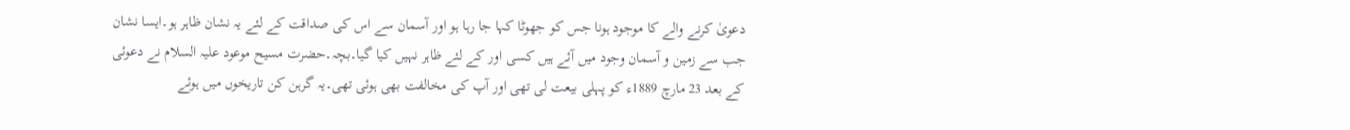دعویٰ کرنے والے کا موجود ہونا جس کو جھوٹا کہا جا رہا ہو اور آسمان سے اس کی صداقت کے لئے یہ نشان ظاہر ہو۔ایسا نشان جب سے زمین و آسمان وجود میں آئے ہیں کسی اور کے لئے ظاہر نہیں کیا گیا۔بچہ۔حضرت مسیح موعود علیہ السلام نے دعوئی کے بعد 23 مارچ 1889ء کو پہلی بیعت لی تھی اور آپ کی مخالفت بھی ہوئی تھی۔یہ گرہن کن تاریخوں میں ہوئے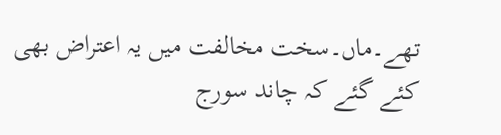تھے۔ماں۔سخت مخالفت میں یہ اعتراض بھی کئے گئے کہ چاند سورج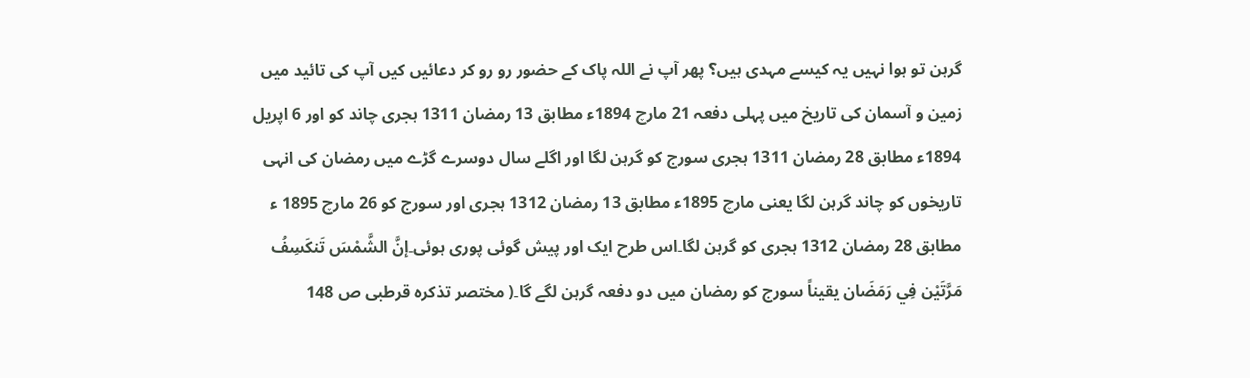گرہن تو ہوا نہیں یہ کیسے مہدی ہیں؟ پھر آپ نے اللہ پاک کے حضور رو رو کر دعائیں کیں آپ کی تائید میں زمین و آسمان کی تاریخ میں پہلی دفعہ 21 مارچ 1894ء مطابق 13 رمضان 1311 ہجری چاند کو اور 6 اپریل 1894ء مطابق 28 رمضان 1311 ہجری سورج کو گرہن لگا اور اگلے سال دوسرے گڑے میں رمضان کی انہی تاریخوں کو چاند گرہن لگا یعنی مارچ 1895ء مطابق 13 رمضان 1312 ہجری اور سورج کو 26 مارچ 1895 ء مطابق 28 رمضان 1312 ہجری کو گرہن لگا۔اس طرح ایک اور پیش گوئی پوری ہوئی۔إنَّ الشَّمْسَ تَنكَسِفُ مَرَّتَيْن فِي رَمَضَان یقیناً سورج کو رمضان میں دو دفعہ گرہن لگے گا۔( مختصر تذکرہ قرطبی ص 148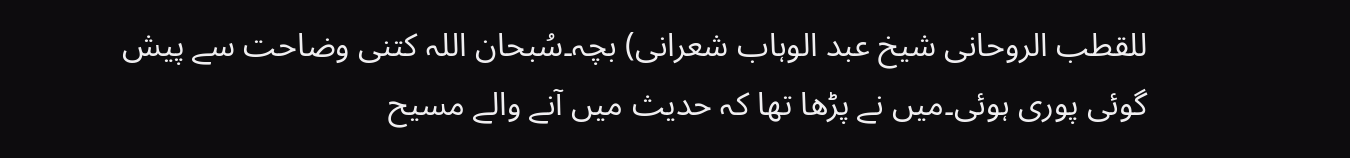للقطب الروحانی شیخ عبد الوہاب شعرانی) بچہ۔سُبحان اللہ کتنی وضاحت سے پیش گوئی پوری ہوئی۔میں نے پڑھا تھا کہ حدیث میں آنے والے مسیح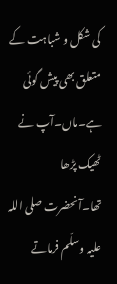کی شکل و شباہت کے متعلق بھی پیش گوئی ہے۔ماں۔آپ نے ٹھیک پڑھا تھا۔آنحضرت صلی اللہ علیہ وسلّم فرماتے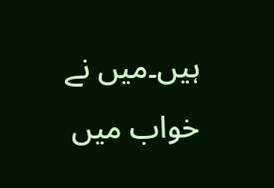ہیں۔میں نے خواب میں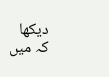دیکھا کہ میں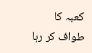کعبہ کا طواف کر رہا